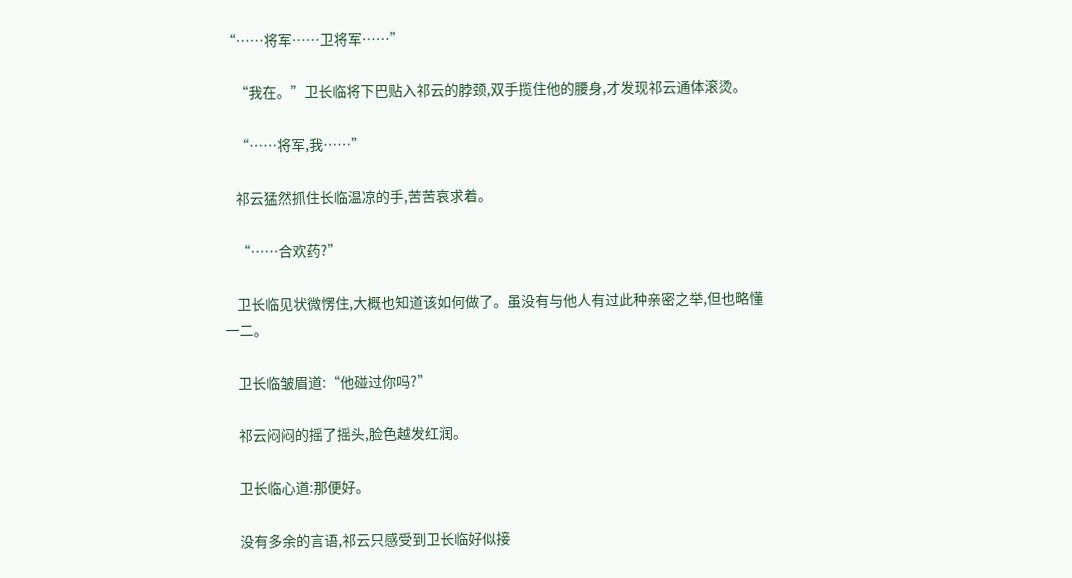“……将军……卫将军……”

    “我在。”卫长临将下巴贴入祁云的脖颈,双手揽住他的腰身,才发现祁云通体滚烫。

    “……将军,我……”

    祁云猛然抓住长临温凉的手,苦苦哀求着。

    “……合欢药?”

    卫长临见状微愣住,大概也知道该如何做了。虽没有与他人有过此种亲密之举,但也略懂一二。

    卫长临皱眉道:“他碰过你吗?”

    祁云闷闷的摇了摇头,脸色越发红润。

    卫长临心道:那便好。

    没有多余的言语,祁云只感受到卫长临好似接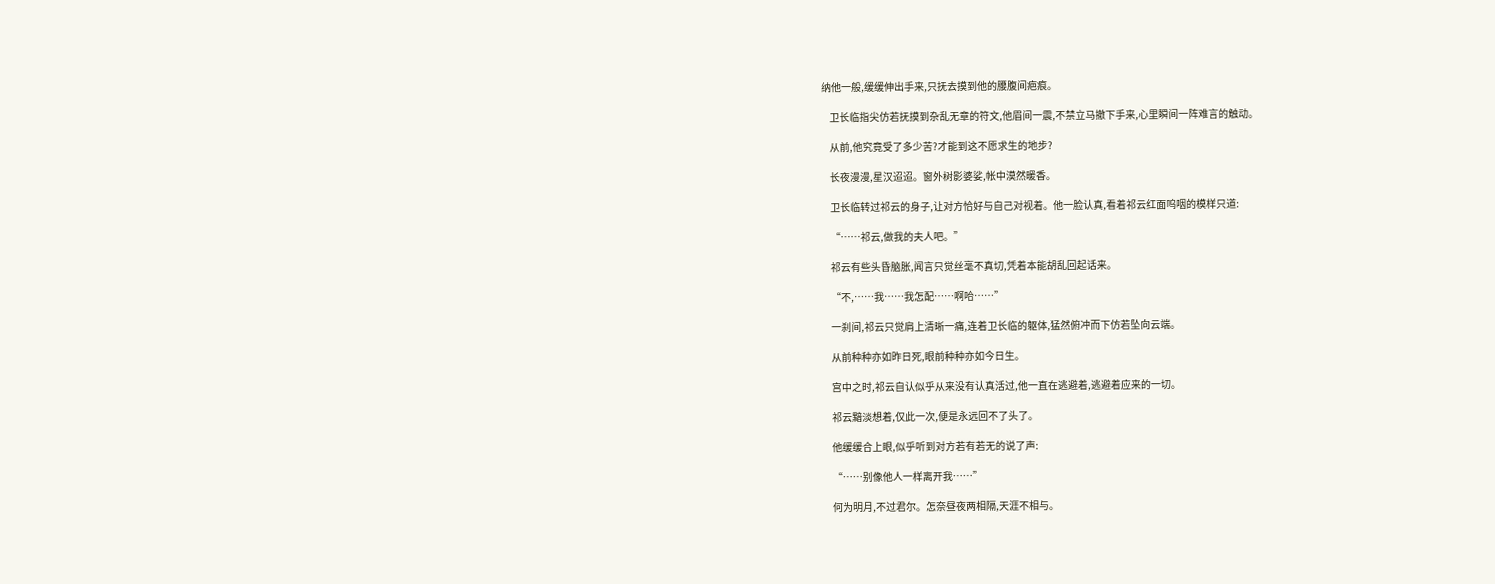纳他一般,缓缓伸出手来,只抚去摸到他的腰腹间疤痕。

    卫长临指尖仿若抚摸到杂乱无章的符文,他眉间一震,不禁立马撤下手来,心里瞬间一阵难言的触动。

    从前,他究竟受了多少苦?才能到这不愿求生的地步?

    长夜漫漫,星汉迢迢。窗外树影婆娑,帐中漠然暖香。

    卫长临转过祁云的身子,让对方恰好与自己对视着。他一脸认真,看着祁云红面呜咽的模样只道:

    “……祁云,做我的夫人吧。”

    祁云有些头昏脑胀,闻言只觉丝毫不真切,凭着本能胡乱回起话来。

    “不,……我……我怎配……啊哈……”

    一刹间,祁云只觉肩上清晰一痛,连着卫长临的躯体,猛然俯冲而下仿若坠向云端。

    从前种种亦如昨日死,眼前种种亦如今日生。

    宫中之时,祁云自认似乎从来没有认真活过,他一直在逃避着,逃避着应来的一切。

    祁云黯淡想着,仅此一次,便是永远回不了头了。

    他缓缓合上眼,似乎听到对方若有若无的说了声:

    “……别像他人一样离开我……”

    何为明月,不过君尔。怎奈昼夜两相隔,天涯不相与。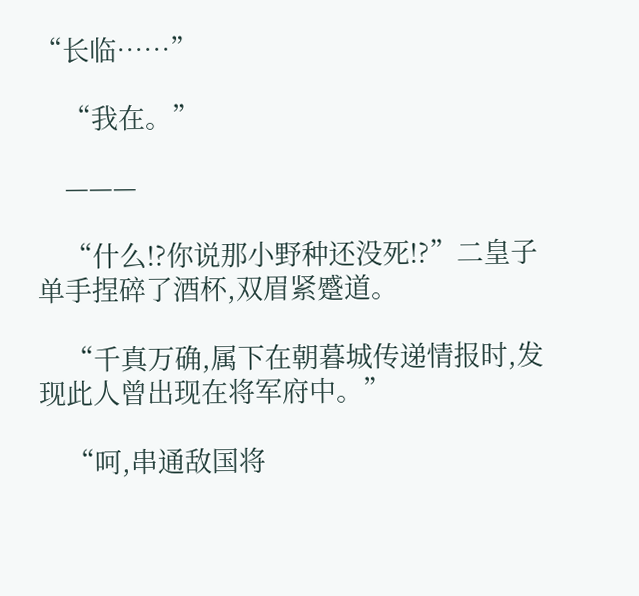“长临……”

    “我在。”

    ———

    “什么!?你说那小野种还没死!?”二皇子单手捏碎了酒杯,双眉紧蹙道。

    “千真万确,属下在朝暮城传递情报时,发现此人曾出现在将军府中。”

    “呵,串通敌国将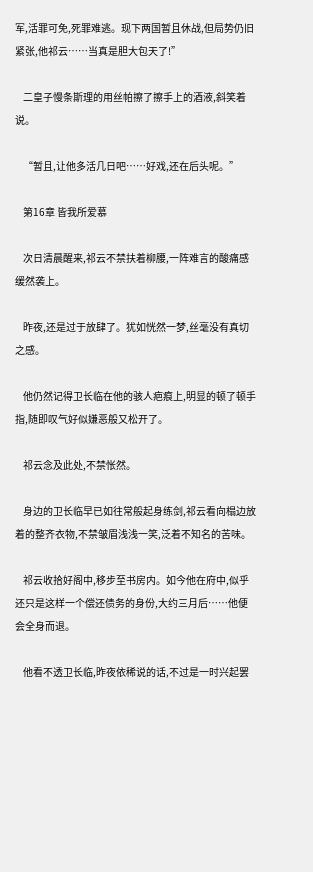军,活罪可免,死罪难逃。现下两国暂且休战,但局势仍旧紧张,他祁云……当真是胆大包天了!”

    二皇子慢条斯理的用丝帕擦了擦手上的酒液,斜笑着说。

    “暂且,让他多活几日吧……好戏,还在后头呢。”

    第16章 皆我所爱慕

    次日清晨醒来,祁云不禁扶着柳腰,一阵难言的酸痛感缓然袭上。

    昨夜,还是过于放肆了。犹如恍然一梦,丝毫没有真切之感。

    他仍然记得卫长临在他的骇人疤痕上,明显的顿了顿手指,随即叹气好似嫌恶般又松开了。

    祁云念及此处,不禁怅然。

    身边的卫长临早已如往常般起身练剑,祁云看向榻边放着的整齐衣物,不禁皱眉浅浅一笑,泛着不知名的苦味。

    祁云收拾好阁中,移步至书房内。如今他在府中,似乎还只是这样一个偿还债务的身份,大约三月后……他便会全身而退。

    他看不透卫长临,昨夜依稀说的话,不过是一时兴起罢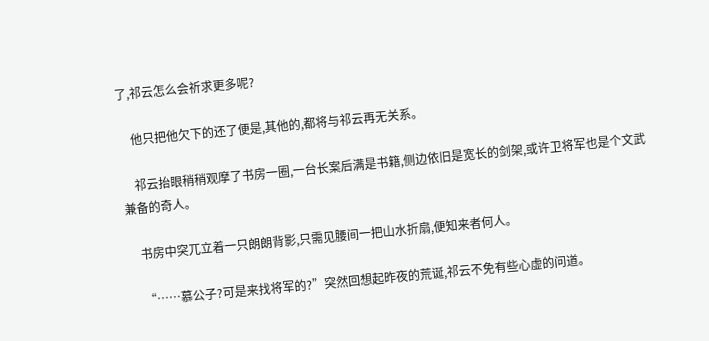了,祁云怎么会祈求更多呢?

    他只把他欠下的还了便是,其他的,都将与祁云再无关系。

    祁云抬眼稍稍观摩了书房一圈,一台长案后满是书籍,侧边依旧是宽长的剑架,或许卫将军也是个文武兼备的奇人。

    书房中突兀立着一只朗朗背影,只需见腰间一把山水折扇,便知来者何人。

    “……慕公子?可是来找将军的?”突然回想起昨夜的荒诞,祁云不免有些心虚的问道。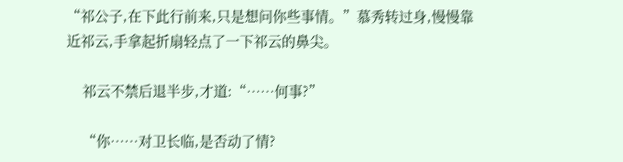“祁公子,在下此行前来,只是想问你些事情。”慕秀转过身,慢慢靠近祁云,手拿起折扇轻点了一下祁云的鼻尖。

    祁云不禁后退半步,才道:“……何事?”

    “你……对卫长临,是否动了情?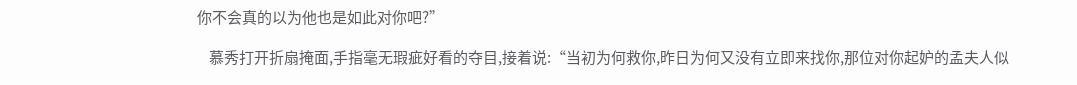你不会真的以为他也是如此对你吧?”

    慕秀打开折扇掩面,手指毫无瑕疵好看的夺目,接着说:“当初为何救你,昨日为何又没有立即来找你,那位对你起妒的孟夫人似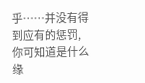乎……并没有得到应有的惩罚,你可知道是什么缘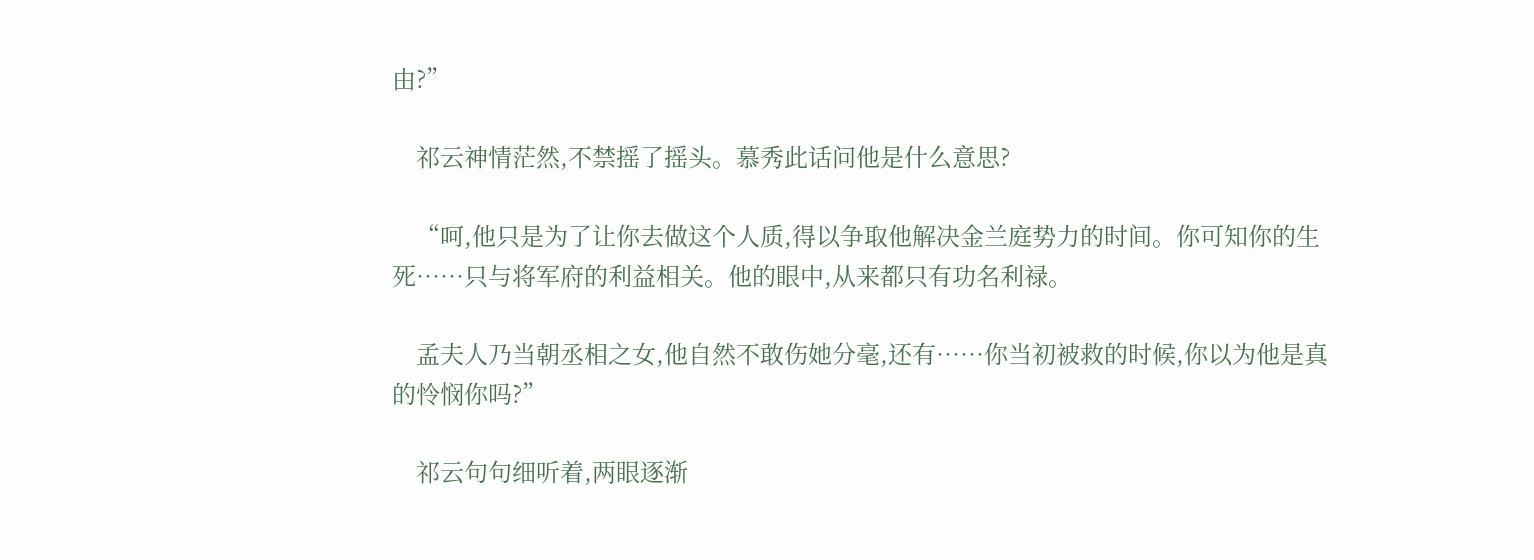由?”

    祁云神情茫然,不禁摇了摇头。慕秀此话问他是什么意思?

    “呵,他只是为了让你去做这个人质,得以争取他解决金兰庭势力的时间。你可知你的生死……只与将军府的利益相关。他的眼中,从来都只有功名利禄。

    孟夫人乃当朝丞相之女,他自然不敢伤她分毫,还有……你当初被救的时候,你以为他是真的怜悯你吗?”

    祁云句句细听着,两眼逐渐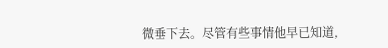微垂下去。尽管有些事情他早已知道,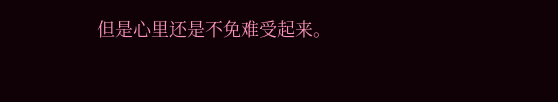但是心里还是不免难受起来。